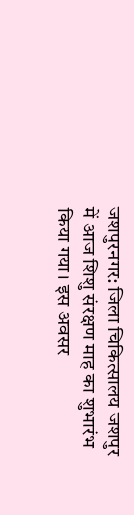जशपुरनगर: जिला चिकित्सालय जशपुर में आज शिशु संरक्षण माह का शुभारंभ किया गया। इस अवसर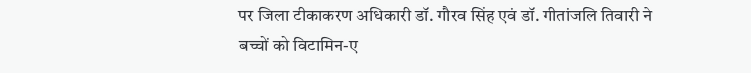पर जिला टीकाकरण अधिकारी डॉ. गौरव सिंह एवं डॉ. गीतांजलि तिवारी ने बच्चों को विटामिन-ए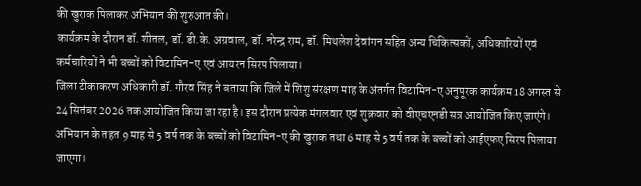की खुराक पिलाकर अभियान की शुरुआत की।
कार्यक्रम के दौरान डॉ. शीतल, डॉ. डी.के. अग्रवाल, डॉ. नरेन्द्र राम, डॉ. मिथलेश देवांगन सहित अन्य चिकित्सकों, अधिकारियों एवं कर्मचारियों ने भी बच्चों को विटामिन-ए एवं आयरन सिरप पिलाया।
जिला टीकाकरण अधिकारी डॉ. गौरव सिंह ने बताया कि जिले में शिशु संरक्षण माह के अंतर्गत विटामिन-ए अनुपूरक कार्यक्रम 18 अगस्त से 24 सितंबर 2026 तक आयोजित किया जा रहा है। इस दौरान प्रत्येक मंगलवार एवं शुक्रवार को वीएचएनडी सत्र आयोजित किए जाएंगे।
अभियान के तहत 9 माह से 5 वर्ष तक के बच्चों को विटामिन-ए की खुराक तथा 6 माह से 5 वर्ष तक के बच्चों को आईएफए सिरप पिलाया जाएगा।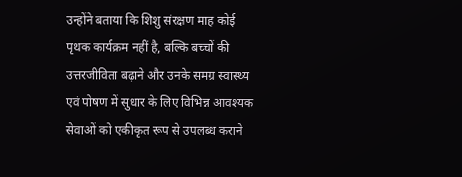उन्होंने बताया कि शिशु संरक्षण माह कोई पृथक कार्यक्रम नहीं है, बल्कि बच्चों की उत्तरजीविता बढ़ाने और उनके समग्र स्वास्थ्य एवं पोषण में सुधार के लिए विभिन्न आवश्यक सेवाओं को एकीकृत रूप से उपलब्ध कराने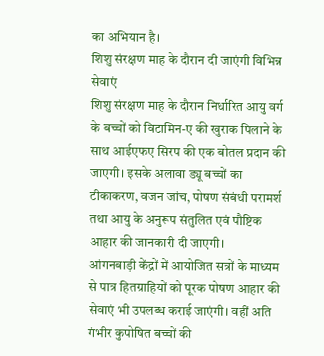का अभियान है।
शिशु संरक्षण माह के दौरान दी जाएंगी विभिन्न सेवाएं
शिशु संरक्षण माह के दौरान निर्धारित आयु वर्ग के बच्चों को विटामिन-ए की खुराक पिलाने के साथ आईएफए सिरप की एक बोतल प्रदान की जाएगी। इसके अलावा ड्यू बच्चों का टीकाकरण, वजन जांच, पोषण संबंधी परामर्श तथा आयु के अनुरूप संतुलित एवं पौष्टिक आहार की जानकारी दी जाएगी।
आंगनबाड़ी केंद्रों में आयोजित सत्रों के माध्यम से पात्र हितग्राहियों को पूरक पोषण आहार की सेवाएं भी उपलब्ध कराई जाएंगी। वहीं अति गंभीर कुपोषित बच्चों की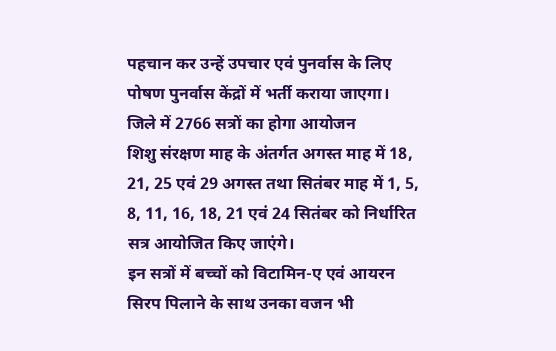पहचान कर उन्हें उपचार एवं पुनर्वास के लिए पोषण पुनर्वास केंद्रों में भर्ती कराया जाएगा।
जिले में 2766 सत्रों का होगा आयोजन
शिशु संरक्षण माह के अंतर्गत अगस्त माह में 18, 21, 25 एवं 29 अगस्त तथा सितंबर माह में 1, 5, 8, 11, 16, 18, 21 एवं 24 सितंबर को निर्धारित सत्र आयोजित किए जाएंगे।
इन सत्रों में बच्चों को विटामिन-ए एवं आयरन सिरप पिलाने के साथ उनका वजन भी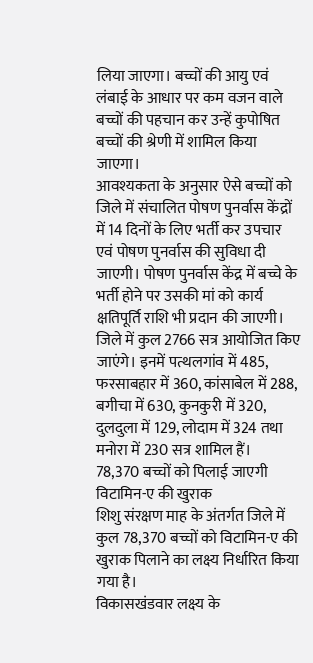लिया जाएगा। बच्चों की आयु एवं लंबाई के आधार पर कम वजन वाले बच्चों की पहचान कर उन्हें कुपोषित बच्चों की श्रेणी में शामिल किया जाएगा।
आवश्यकता के अनुसार ऐसे बच्चों को जिले में संचालित पोषण पुनर्वास केंद्रों में 14 दिनों के लिए भर्ती कर उपचार एवं पोषण पुनर्वास की सुविधा दी जाएगी। पोषण पुनर्वास केंद्र में बच्चे के भर्ती होने पर उसकी मां को कार्य क्षतिपूर्ति राशि भी प्रदान की जाएगी।
जिले में कुल 2766 सत्र आयोजित किए जाएंगे। इनमें पत्थलगांव में 485, फरसाबहार में 360, कांसाबेल में 288, बगीचा में 630, कुनकुरी में 320, दुलदुला में 129, लोदाम में 324 तथा मनोरा में 230 सत्र शामिल हैं।
78,370 बच्चों को पिलाई जाएगी विटामिन-ए की खुराक
शिशु संरक्षण माह के अंतर्गत जिले में कुल 78,370 बच्चों को विटामिन-ए की खुराक पिलाने का लक्ष्य निर्धारित किया गया है।
विकासखंडवार लक्ष्य के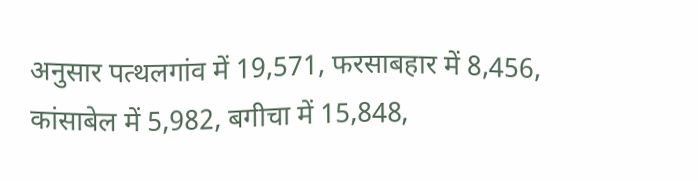अनुसार पत्थलगांव में 19,571, फरसाबहार में 8,456, कांसाबेल में 5,982, बगीचा में 15,848,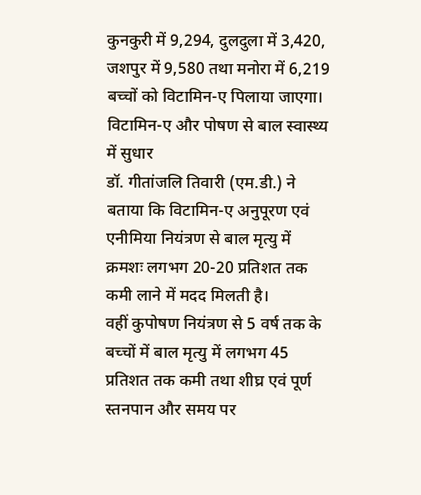कुनकुरी में 9,294, दुलदुला में 3,420, जशपुर में 9,580 तथा मनोरा में 6,219 बच्चों को विटामिन-ए पिलाया जाएगा।
विटामिन-ए और पोषण से बाल स्वास्थ्य में सुधार
डॉ. गीतांजलि तिवारी (एम.डी.) ने बताया कि विटामिन-ए अनुपूरण एवं एनीमिया नियंत्रण से बाल मृत्यु में क्रमशः लगभग 20-20 प्रतिशत तक कमी लाने में मदद मिलती है।
वहीं कुपोषण नियंत्रण से 5 वर्ष तक के बच्चों में बाल मृत्यु में लगभग 45 प्रतिशत तक कमी तथा शीघ्र एवं पूर्ण स्तनपान और समय पर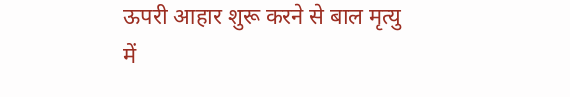ऊपरी आहार शुरू करने से बाल मृत्यु में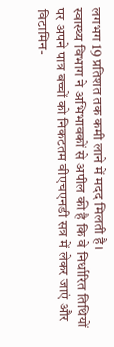लगभग 19 प्रतिशत तक कमी लाने में मदद मिलती है।
स्वास्थ्य विभाग ने अभिभावकों से अपील की है कि वे निर्धारित तिथियों पर अपने पात्र बच्चों को निकटतम वीएचएनडी सत्र में लेकर जाएं और विटामिन-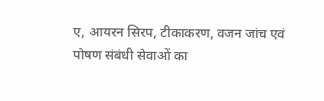ए, आयरन सिरप, टीकाकरण, वजन जांच एवं पोषण संबंधी सेवाओं का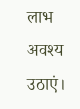लाभ अवश्य उठाएं।